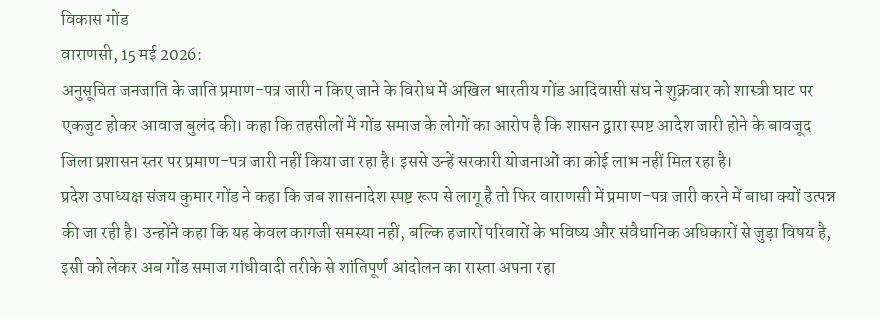विकास गोंड
वाराणसी, 15 मई 2026:
अनुसूचित जनजाति के जाति प्रमाण-पत्र जारी न किए जाने के विरोध में अखिल भारतीय गोंड आदिवासी संघ ने शुक्रवार को शास्त्री घाट पर एकजुट होकर आवाज बुलंद की। कहा कि तहसीलों में गोंड समाज के लोगों का आरोप है कि शासन द्वारा स्पष्ट आदेश जारी होने के बावजूद जिला प्रशासन स्तर पर प्रमाण-पत्र जारी नहीं किया जा रहा है। इससे उन्हें सरकारी योजनाओं का कोई लाभ नहीं मिल रहा है।
प्रदेश उपाध्यक्ष संजय कुमार गोंड ने कहा कि जब शासनादेश स्पष्ट रूप से लागू है तो फिर वाराणसी में प्रमाण-पत्र जारी करने में बाधा क्यों उत्पन्न की जा रही है। उन्होंने कहा कि यह केवल कागजी समस्या नहीं, बल्कि हजारों परिवारों के भविष्य और संवैधानिक अधिकारों से जुड़ा विषय है, इसी को लेकर अब गोंड समाज गांधीवादी तरीके से शांतिपूर्ण आंदोलन का रास्ता अपना रहा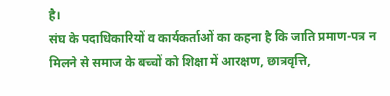है।
संघ के पदाधिकारियों व कार्यकर्ताओं का कहना है कि जाति प्रमाण-पत्र न मिलने से समाज के बच्चों को शिक्षा में आरक्षण, छात्रवृत्ति,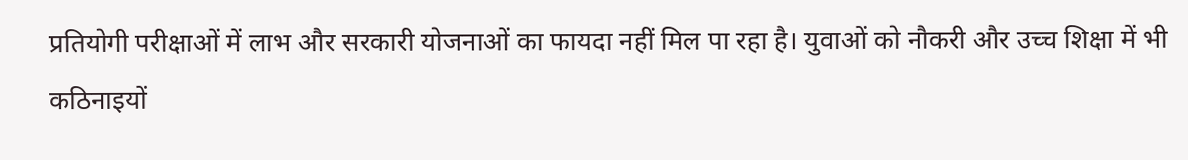प्रतियोगी परीक्षाओं में लाभ और सरकारी योजनाओं का फायदा नहीं मिल पा रहा है। युवाओं को नौकरी और उच्च शिक्षा में भी कठिनाइयों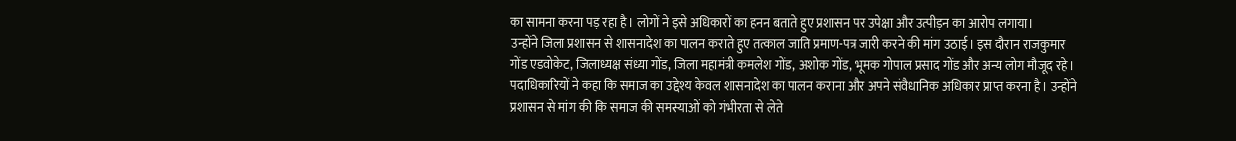का सामना करना पड़ रहा है। लोगों ने इसे अधिकारों का हनन बताते हुए प्रशासन पर उपेक्षा और उत्पीड़न का आरोप लगाया।
उन्होंने जिला प्रशासन से शासनादेश का पालन कराते हुए तत्काल जाति प्रमाण-पत्र जारी करने की मांग उठाई। इस दौरान राजकुमार गोंड एडवोकेट, जिलाध्यक्ष संध्या गोंड, जिला महामंत्री कमलेश गोंड, अशोक गोंड, भूमक गोपाल प्रसाद गोंड और अन्य लोग मौजूद रहे।
पदाधिकारियों ने कहा कि समाज का उद्देश्य केवल शासनादेश का पालन कराना और अपने संवैधानिक अधिकार प्राप्त करना है। उन्होंने प्रशासन से मांग की कि समाज की समस्याओं को गंभीरता से लेते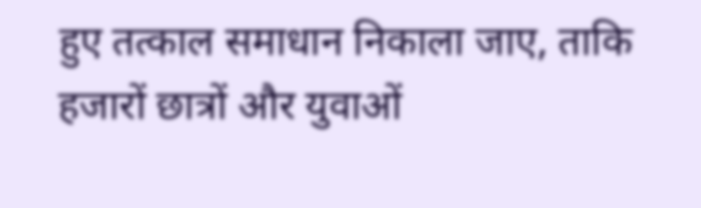हुए तत्काल समाधान निकाला जाए, ताकि हजारों छात्रों और युवाओं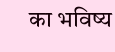का भविष्य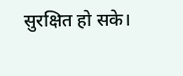सुरक्षित हो सके।